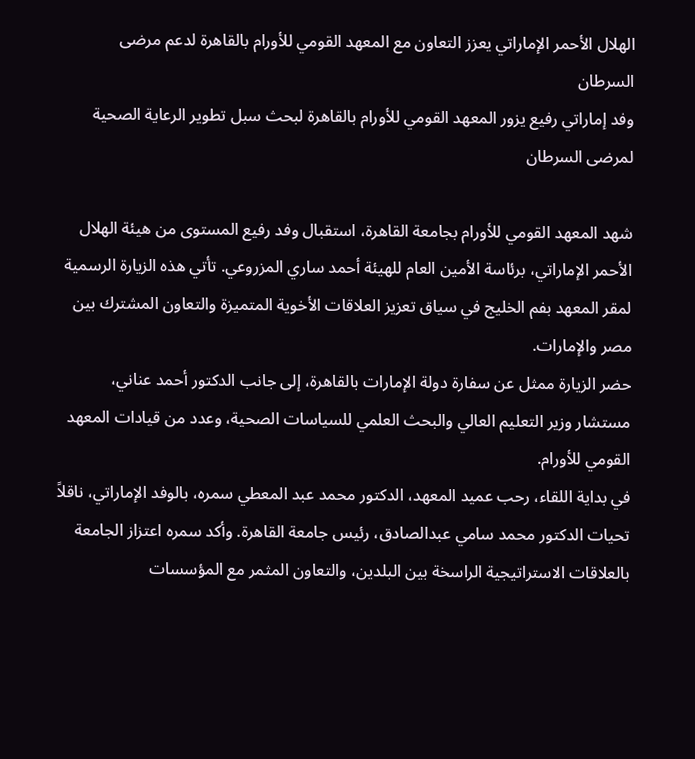الهلال الأحمر الإماراتي يعزز التعاون مع المعهد القومي للأورام بالقاهرة لدعم مرضى السرطان
وفد إماراتي رفيع يزور المعهد القومي للأورام بالقاهرة لبحث سبل تطوير الرعاية الصحية لمرضى السرطان

شهد المعهد القومي للأورام بجامعة القاهرة، استقبال وفد رفيع المستوى من هيئة الهلال الأحمر الإماراتي، برئاسة الأمين العام للهيئة أحمد ساري المزروعي. تأتي هذه الزيارة الرسمية لمقر المعهد بفم الخليج في سياق تعزيز العلاقات الأخوية المتميزة والتعاون المشترك بين مصر والإمارات.
حضر الزيارة ممثل عن سفارة دولة الإمارات بالقاهرة، إلى جانب الدكتور أحمد عناني، مستشار وزير التعليم العالي والبحث العلمي للسياسات الصحية، وعدد من قيادات المعهد القومي للأورام.
في بداية اللقاء، رحب عميد المعهد، الدكتور محمد عبد المعطي سمره، بالوفد الإماراتي، ناقلاً تحيات الدكتور محمد سامي عبدالصادق، رئيس جامعة القاهرة. وأكد سمره اعتزاز الجامعة بالعلاقات الاستراتيجية الراسخة بين البلدين، والتعاون المثمر مع المؤسسات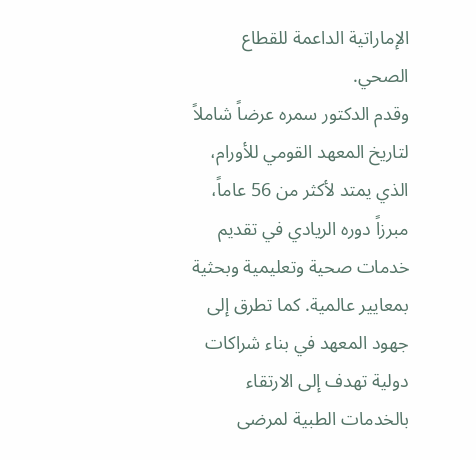الإماراتية الداعمة للقطاع الصحي.
وقدم الدكتور سمره عرضاً شاملاً لتاريخ المعهد القومي للأورام، الذي يمتد لأكثر من 56 عاماً، مبرزاً دوره الريادي في تقديم خدمات صحية وتعليمية وبحثية بمعايير عالمية. كما تطرق إلى جهود المعهد في بناء شراكات دولية تهدف إلى الارتقاء بالخدمات الطبية لمرضى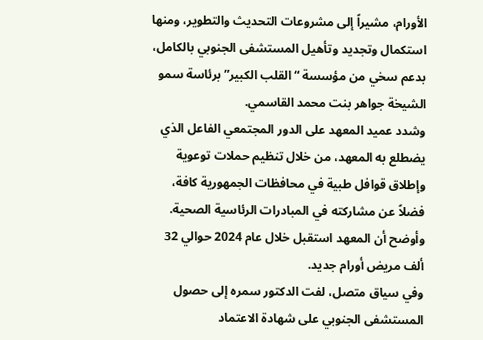الأورام، مشيراً إلى مشروعات التحديث والتطوير، ومنها استكمال وتجديد وتأهيل المستشفى الجنوبي بالكامل، بدعم سخي من مؤسسة “القلب الكبير” برئاسة سمو الشيخة جواهر بنت محمد القاسمي.
وشدد عميد المعهد على الدور المجتمعي الفاعل الذي يضطلع به المعهد، من خلال تنظيم حملات توعوية وإطلاق قوافل طبية في محافظات الجمهورية كافة، فضلاً عن مشاركته في المبادرات الرئاسية الصحية. وأوضح أن المعهد استقبل خلال عام 2024 حوالي 32 ألف مريض أورام جديد.
وفي سياق متصل، لفت الدكتور سمره إلى حصول المستشفى الجنوبي على شهادة الاعتماد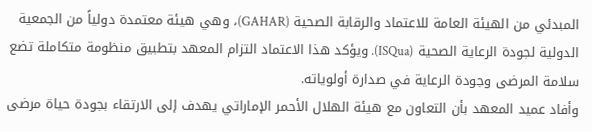المبدئي من الهيئة العامة للاعتماد والرقابة الصحية (GAHAR)، وهي هيئة معتمدة دولياً من الجمعية الدولية لجودة الرعاية الصحية (ISQua). ويؤكد هذا الاعتماد التزام المعهد بتطبيق منظومة متكاملة تضع سلامة المرضى وجودة الرعاية في صدارة أولوياته.
وأفاد عميد المعهد بأن التعاون مع هيئة الهلال الأحمر الإماراتي يهدف إلى الارتقاء بجودة حياة مرضى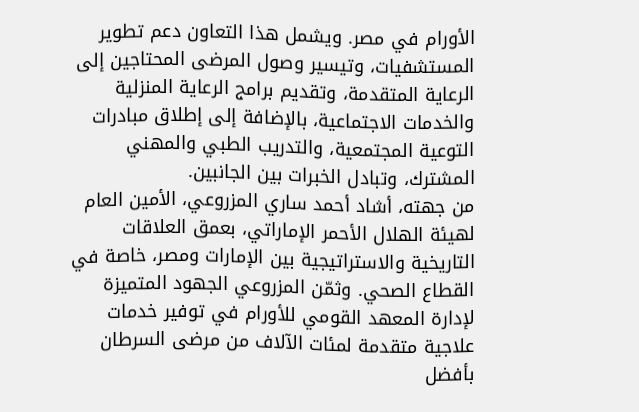الأورام في مصر. ويشمل هذا التعاون دعم تطوير المستشفيات، وتيسير وصول المرضى المحتاجين إلى الرعاية المتقدمة، وتقديم برامج الرعاية المنزلية والخدمات الاجتماعية، بالإضافة إلى إطلاق مبادرات التوعية المجتمعية، والتدريب الطبي والمهني المشترك، وتبادل الخبرات بين الجانبين.
من جهته، أشاد أحمد ساري المزروعي، الأمين العام لهيئة الهلال الأحمر الإماراتي، بعمق العلاقات التاريخية والاستراتيجية بين الإمارات ومصر، خاصة في القطاع الصحي. وثمّن المزروعي الجهود المتميزة لإدارة المعهد القومي للأورام في توفير خدمات علاجية متقدمة لمئات الآلاف من مرضى السرطان بأفضل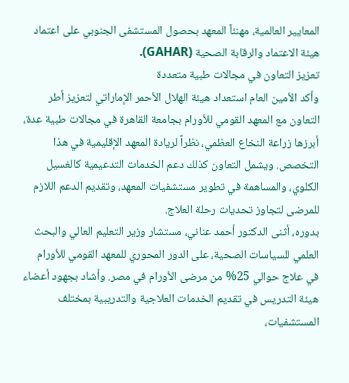المعايير العالمية، مهنئاً المعهد بحصول المستشفى الجنوبي على اعتماد هيئة الاعتماد والرقابة الصحية (GAHAR).
تعزيز التعاون في مجالات طبية متعددة
وأكد الأمين العام استعداد هيئة الهلال الأحمر الإماراتي لتعزيز أطر التعاون مع المعهد القومي للأورام بجامعة القاهرة في مجالات طبية عدة، أبرزها زراعة النخاع العظمي، نظراً لريادة المعهد الإقليمية في هذا التخصص. ويشمل التعاون كذلك دعم الخدمات التدعيمية كالغسيل الكلوي، والمساهمة في تطوير مستشفيات المعهد، وتقديم الدعم اللازم للمرضى لتجاوز تحديات رحلة العلاج.
بدوره، أثنى الدكتور أحمد عناني، مستشار وزير التعليم العالي والبحث العلمي للسياسات الصحية، على الدور المحوري للمعهد القومي للأورام في علاج حوالي 25% من مرضى الأورام في مصر. وأشاد بجهود أعضاء هيئة التدريس في تقديم الخدمات العلاجية والتدريبية بمختلف المستشفيات،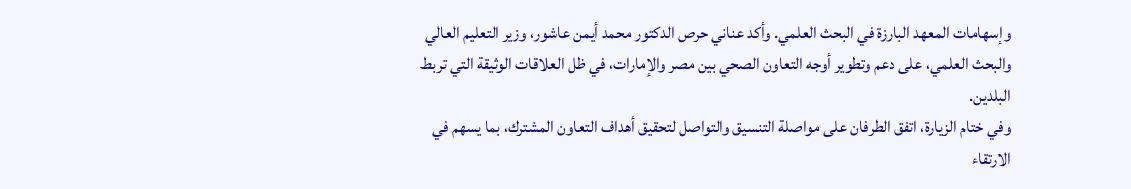وإسهامات المعهد البارزة في البحث العلمي. وأكد عناني حرص الدكتور محمد أيمن عاشور، وزير التعليم العالي والبحث العلمي، على دعم وتطوير أوجه التعاون الصحي بين مصر والإمارات، في ظل العلاقات الوثيقة التي تربط البلدين.
وفي ختام الزيارة، اتفق الطرفان على مواصلة التنسيق والتواصل لتحقيق أهداف التعاون المشترك، بما يسهم في الارتقاء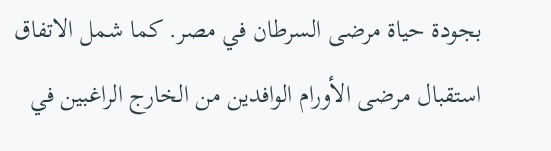بجودة حياة مرضى السرطان في مصر. كما شمل الاتفاق استقبال مرضى الأورام الوافدين من الخارج الراغبين في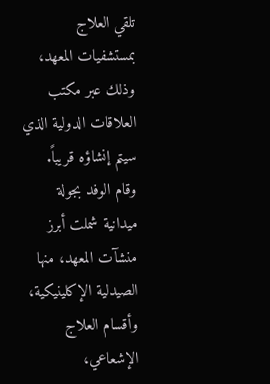تلقي العلاج بمستشفيات المعهد، وذلك عبر مكتب العلاقات الدولية الذي سيتم إنشاؤه قريباً.
وقام الوفد بجولة ميدانية شملت أبرز منشآت المعهد، منها الصيدلية الإكلينيكية، وأقسام العلاج الإشعاعي،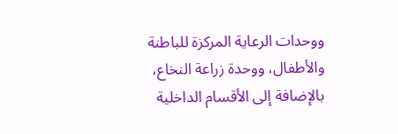ووحدات الرعاية المركزة للباطنة والأطفال، ووحدة زراعة النخاع، بالإضافة إلى الأقسام الداخلية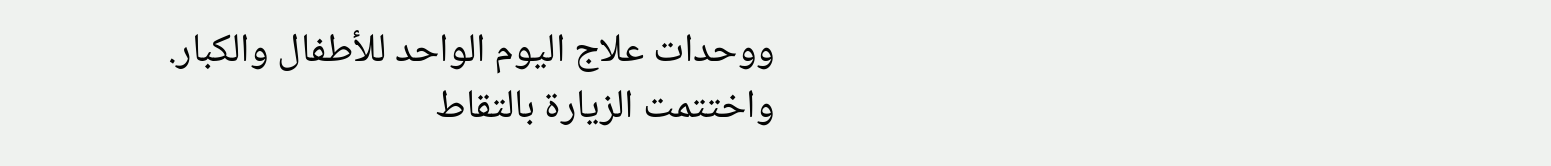ووحدات علاج اليوم الواحد للأطفال والكبار. واختتمت الزيارة بالتقاط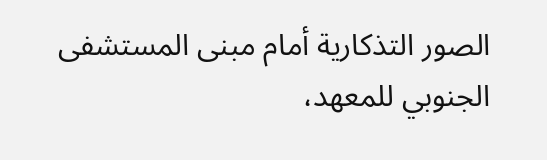الصور التذكارية أمام مبنى المستشفى الجنوبي للمعهد،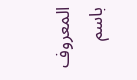المعروف باسم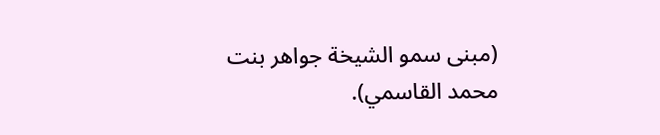(مبنى سمو الشيخة جواهر بنت محمد القاسمي).